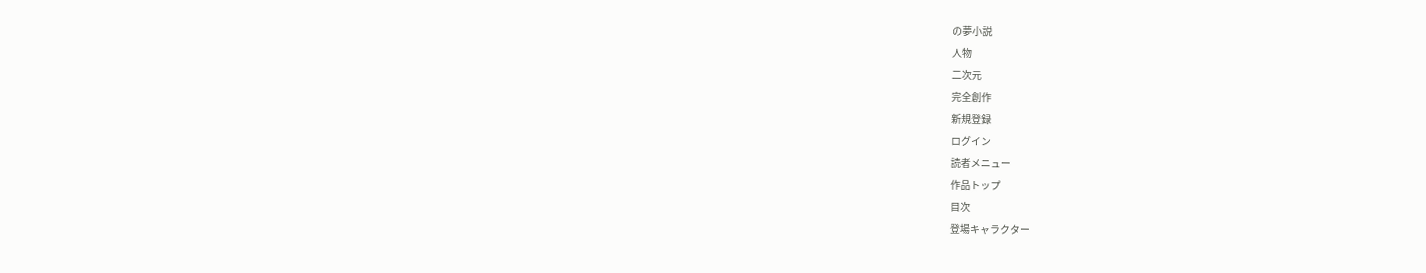の夢小説
人物
二次元
完全創作
新規登録
ログイン
読者メニュー
作品トップ
目次
登場キャラクター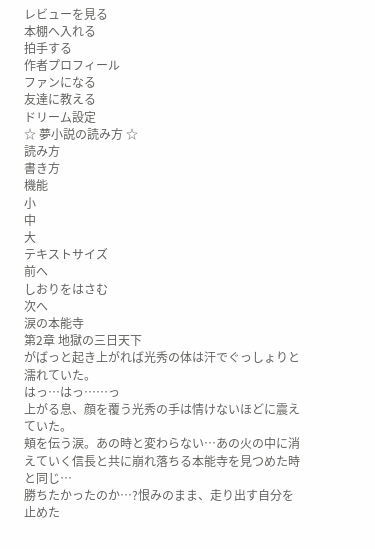レビューを見る
本棚へ入れる
拍手する
作者プロフィール
ファンになる
友達に教える
ドリーム設定
☆ 夢小説の読み方 ☆
読み方
書き方
機能
小
中
大
テキストサイズ
前へ
しおりをはさむ
次へ
涙の本能寺
第2章 地獄の三日天下
がばっと起き上がれば光秀の体は汗でぐっしょりと濡れていた。
はっ…はっ……っ
上がる息、顔を覆う光秀の手は情けないほどに震えていた。
頬を伝う涙。あの時と変わらない…あの火の中に消えていく信長と共に崩れ落ちる本能寺を見つめた時と同じ…
勝ちたかったのか…?恨みのまま、走り出す自分を止めた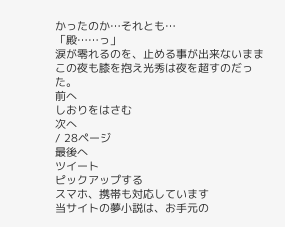かったのか…それとも…
「殿……っ」
涙が零れるのを、止める事が出来ないままこの夜も膝を抱え光秀は夜を超すのだった。
前へ
しおりをはさむ
次へ
/ 28ページ
最後へ
ツイート
ピックアップする
スマホ、携帯も対応しています
当サイトの夢小説は、お手元の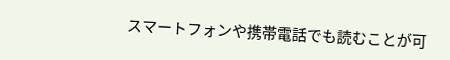スマートフォンや携帯電話でも読むことが可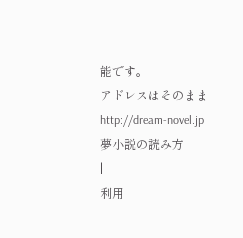能です。
アドレスはそのまま
http://dream-novel.jp
夢小説の読み方
|
利用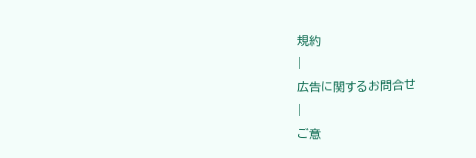規約
|
広告に関するお問合せ
|
ご意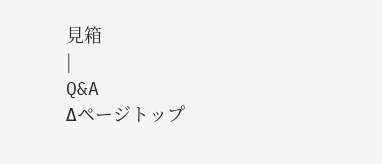見箱
|
Q&A
Δページトップ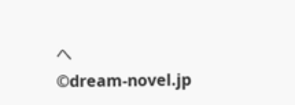へ
©dream-novel.jp